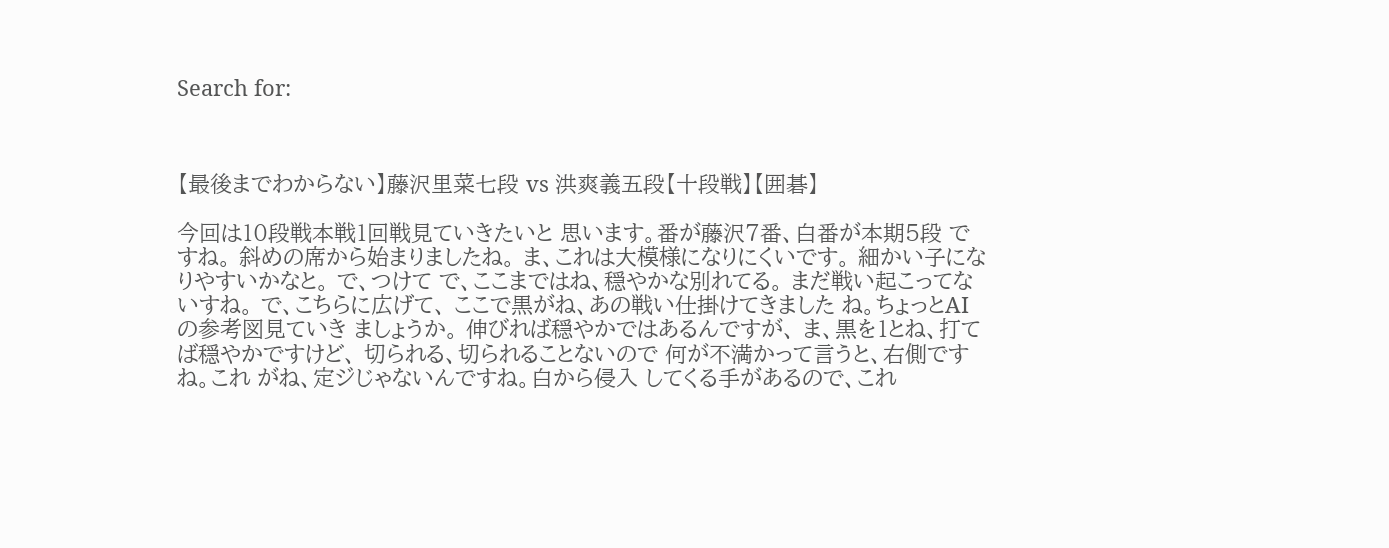Search for:



【最後までわからない】藤沢里菜七段 vs 洪爽義五段【十段戦】【囲碁】

今回は10段戦本戦1回戦見ていきたいと 思います。番が藤沢7番、白番が本期5段 ですね。 斜めの席から始まりましたね。 ま、これは大模様になりにくいです。 細かい子になりやすいかなと。 で、つけて で、ここまではね、穏やかな別れてる。 まだ戦い起こってないすね。 で、こちらに広げて、 ここで黒がね、あの戦い仕掛けてきました ね。ちょっとAIの参考図見ていき ましょうか。 伸びれば穏やかではあるんですが、 ま、黒を1とね、打てば穏やかですけど、 切られる、切られることないので 何が不満かって言うと、右側ですね。これ がね、定ジじゃないんですね。白から侵入 してくる手があるので、これ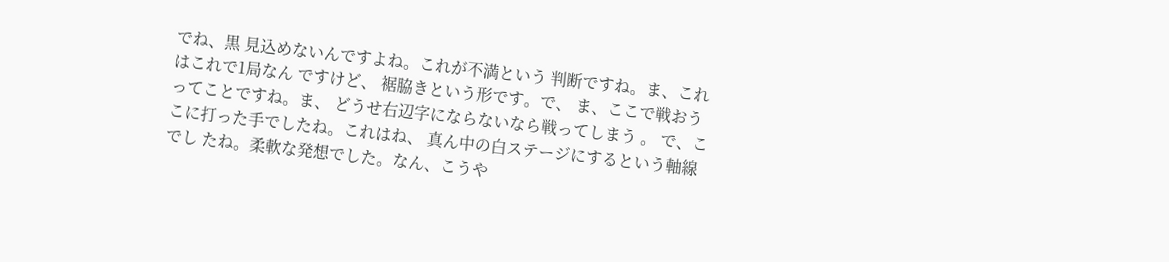でね、黒 見込めないんですよね。これが不満という 判断ですね。ま、これはこれで1局なん ですけど、 裾脇きという形です。で、 ま、ここで戦おうってことですね。ま、 どうせ右辺字にならないなら戦ってしまう 。 で、ここに打った手でしたね。これはね、 真ん中の白ステージにするという軸線でし たね。柔軟な発想でした。なん、こうや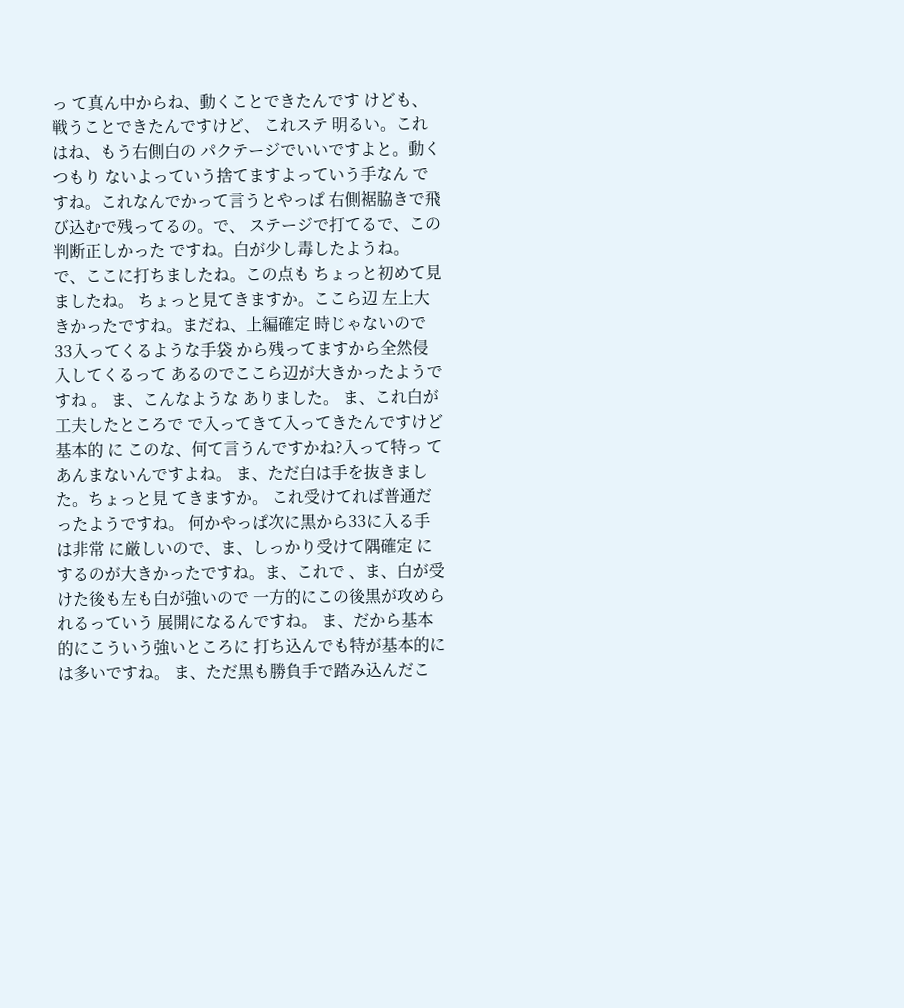っ て真ん中からね、動くことできたんです けども、戦うことできたんですけど、 これステ 明るい。これはね、もう右側白の パクテージでいいですよと。動くつもり ないよっていう捨てますよっていう手なん ですね。これなんでかって言うとやっぱ 右側裾脇きで飛び込むで残ってるの。で、 ステージで打てるで、この判断正しかった ですね。白が少し毒したようね。 で、ここに打ちましたね。この点も ちょっと初めて見ましたね。 ちょっと見てきますか。ここら辺 左上大きかったですね。まだね、上編確定 時じゃないので33入ってくるような手袋 から残ってますから全然侵入してくるって あるのでここら辺が大きかったようですね 。 ま、こんなような ありました。 ま、これ白が工夫したところで で入ってきて入ってきたんですけど基本的 に このな、何て言うんですかね?入って特っ てあんまないんですよね。 ま、ただ白は手を抜きました。ちょっと見 てきますか。 これ受けてれば普通だったようですね。 何かやっぱ次に黒から33に入る手は非常 に厳しいので、ま、しっかり受けて隅確定 にするのが大きかったですね。ま、これで 、ま、白が受けた後も左も白が強いので 一方的にこの後黒が攻められるっていう 展開になるんですね。 ま、だから基本的にこういう強いところに 打ち込んでも特が基本的には多いですね。 ま、ただ黒も勝負手で踏み込んだこ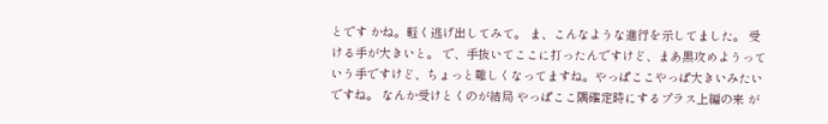とです かね。軽く逃げ出してみて。 ま、こんなような進行を示してました。 受ける手が大きいと。 で、手抜いてここに打ったんですけど、まあ黒攻めようっていう手ですけど、ちょっと難しくなってますね。やっぱここやっぱ大きいみたいですね。 なんか受けとくのが結局 やっぱここ隅確定時にするプラス上編の来 が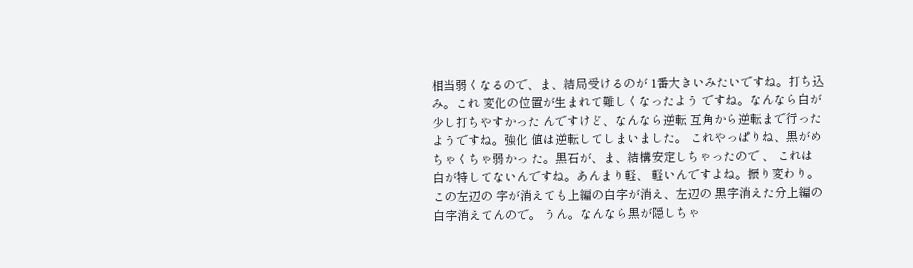相当弱くなるので、ま、結局受けるのが 1番大きいみたいですね。打ち込み。これ 変化の位置が生まれて難しくなったよう ですね。なんなら白が少し打ちやすかった んですけど、なんなら逆転 互角から逆転まで行ったようですね。強化 値は逆転してしまいました。 これやっぱりね、黒がめちゃくちゃ弱かっ た。黒石が、ま、結構安定しちゃったので 、 これは 白が特してないんですね。あんまり軽、 軽いんですよね。振り変わり。この左辺の 字が消えても上編の白字が消え、左辺の 黒字消えた分上編の白字消えてんので。 うん。なんなら黒が隠しちゃ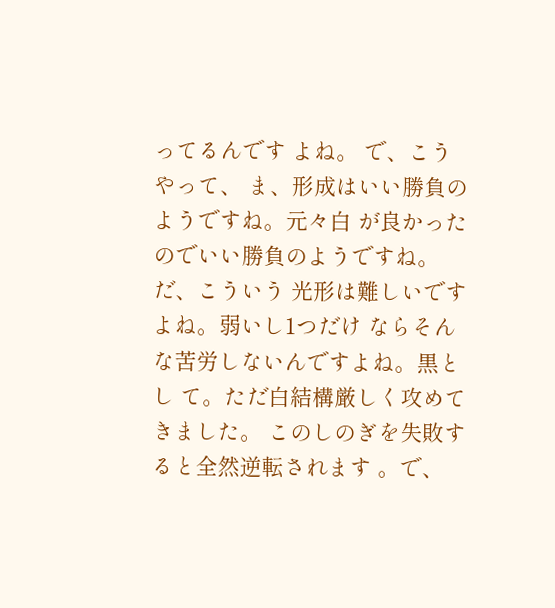ってるんです よね。 で、こうやって、 ま、形成はいい勝負のようですね。元々白 が良かったのでいい勝負のようですね。 だ、こういう 光形は難しいですよね。弱いし1つだけ ならそんな苦労しないんですよね。黒とし て。ただ白結構厳しく攻めてきました。 このしのぎを失敗すると全然逆転されます 。で、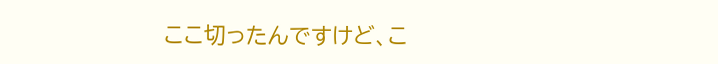ここ切ったんですけど、こ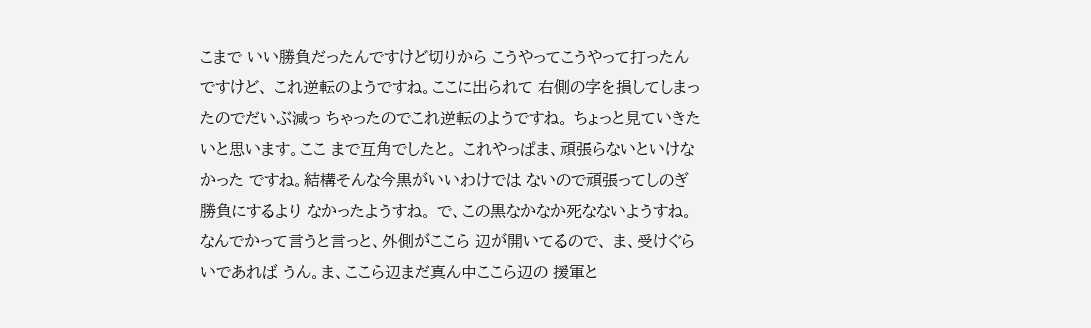こまで いい勝負だったんですけど切りから こうやってこうやって打ったんですけど、 これ逆転のようですね。ここに出られて 右側の字を損してしまったのでだいぶ減っ ちゃったのでこれ逆転のようですね。 ちょっと見ていきたいと思います。ここ まで互角でしたと。 これやっぱま、頑張らないといけなかった ですね。結構そんな今黒がいいわけでは ないので頑張ってしのぎ勝負にするより なかったようすね。 で、この黒なかなか死なないようすね。 なんでかって言うと言っと、外側がここら 辺が開いてるので、 ま、受けぐらいであれば うん。ま、ここら辺まだ真ん中ここら辺の 援軍と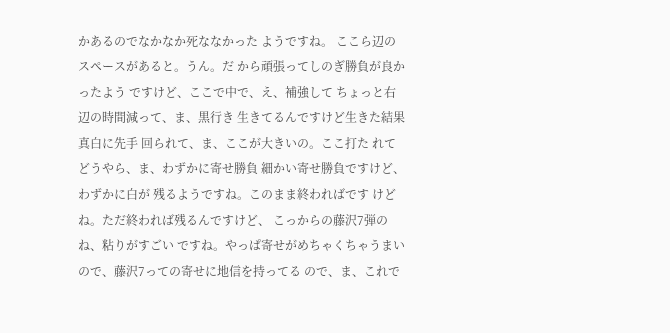かあるのでなかなか死ななかった ようですね。 ここら辺のスペースがあると。うん。だ から頑張ってしのぎ勝負が良かったよう ですけど、ここで中で、え、補強して ちょっと右辺の時間減って、ま、黒行き 生きてるんですけど生きた結果真白に先手 回られて、ま、ここが大きいの。ここ打た れてどうやら、ま、わずかに寄せ勝負 細かい寄せ勝負ですけど、わずかに白が 残るようですね。このまま終わればです けどね。ただ終われば残るんですけど、 こっからの藤沢7弾のね、粘りがすごい ですね。やっぱ寄せがめちゃくちゃうまい ので、藤沢7っての寄せに地信を持ってる ので、ま、これで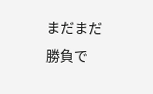まだまだ勝負で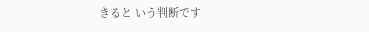きると いう判断です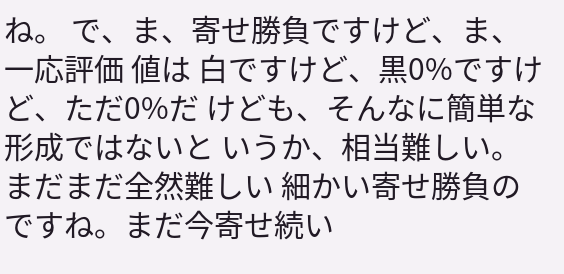ね。 で、ま、寄せ勝負ですけど、ま、一応評価 値は 白ですけど、黒0%ですけど、ただ0%だ けども、そんなに簡単な形成ではないと いうか、相当難しい。まだまだ全然難しい 細かい寄せ勝負のですね。まだ今寄せ続い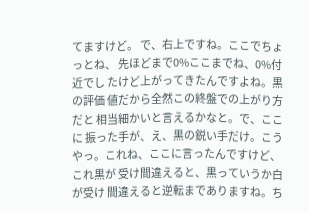てますけど。 で、右上ですね。ここでちょっとね、 先ほどまで0%ここまでね、0%付近でし たけど上がってきたんですよね。黒の評価 値だから全然この終盤での上がり方だと 相当細かいと言えるかなと。で、ここに 振った手が、え、黒の鋭い手だけ。こう やっ。これね、ここに言ったんですけど、 これ黒が 受け間違えると、黒っていうか白が受け 間違えると逆転までありますね。ち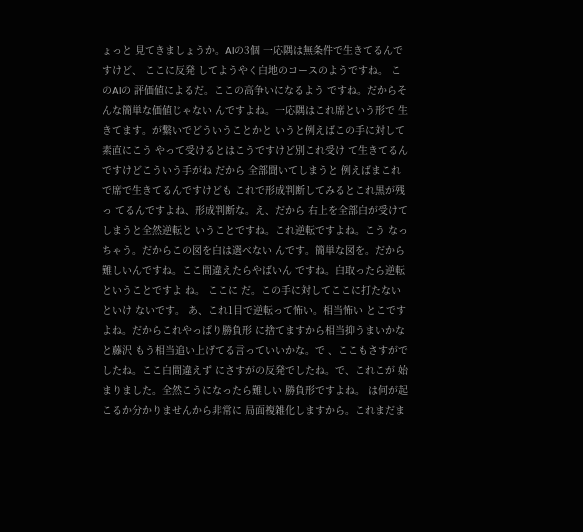ょっと 見てきましょうか。AIの3個 一応隅は無条件で生きてるんですけど、 ここに反発 してようやく白地のコースのようですね。 このAIの 評価値によるだ。ここの高争いになるよう ですね。だからそんな簡単な価値じゃない んですよね。一応隅はこれ席という形で 生きてます。が繋いでどういうことかと いうと例えばこの手に対して素直にこう やって受けるとはこうですけど別これ受け て生きてるんですけどこういう手がね だから 全部聞いてしまうと 例えばまこれで席で生きてるんですけども これで形成判断してみるとこれ黒が残っ てるんですよね、形成判断な。え、だから 右上を全部白が受けてしまうと全然逆転と いうことですね。これ逆転ですよね。こう なっちゃう。だからこの図を白は選べない んです。簡単な図を。だから 難しいんですね。ここ間違えたらやばいん ですね。白取ったら逆転ということですよ ね。 ここに だ。この手に対してここに打たないといけ ないです。 あ、これ1目で逆転って怖い。相当怖い とこですよね。だからこれやっぱり勝負形 に捨てますから相当抑うまいかなと藤沢 もう相当追い上げてる言っていいかな。で 、ここもさすがでしたね。ここ白間違えず にさすがの反発でしたね。で、これこが 始まりました。全然こうになったら難しい 勝負形ですよね。 は何が起こるか分かりませんから非常に 局面複雑化しますから。これまだま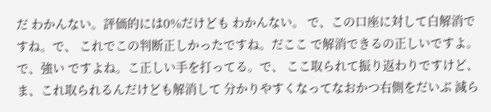だ わかんない。評価的には0%だけども わかんない。 で、この口座に対して白解消ですね。で、 これでこの判断正しかったですね。だここ で解消できるの正しいですよ。で、強い ですよね。こ正しい手を打ってる。で、 ここ取られて振り返わりですけど、 ま、これ取られるんだけども解消して 分かりやすくなってなおかつ右側をだいぶ 減ら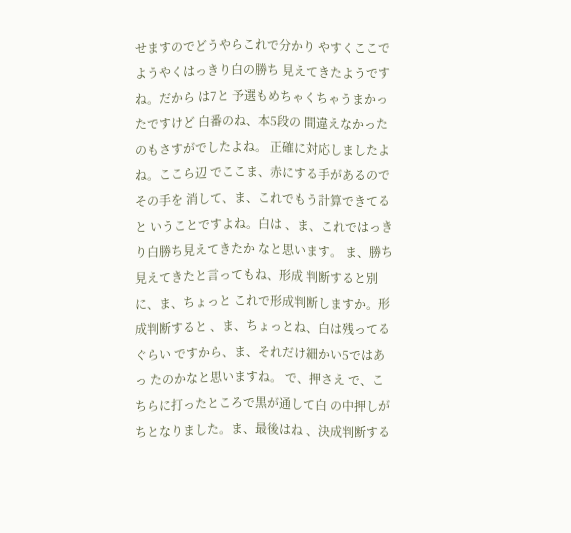せますのでどうやらこれで分かり やすくここでようやくはっきり白の勝ち 見えてきたようですね。だから は7と 予選もめちゃくちゃうまかったですけど 白番のね、本5段の 間違えなかったのもさすがでしたよね。 正確に対応しましたよね。ここら辺 でここま、赤にする手があるのでその手を 消して、ま、これでもう計算できてると いうことですよね。白は 、ま、これではっきり白勝ち見えてきたか なと思います。 ま、勝ち見えてきたと言ってもね、形成 判断すると別に、ま、ちょっと これで形成判断しますか。形成判断すると 、ま、ちょっとね、白は残ってるぐらい ですから、ま、それだけ細かい5ではあっ たのかなと思いますね。 で、押さえ で、こちらに打ったところで黒が通して白 の中押しがちとなりました。ま、最後はね 、決成判断する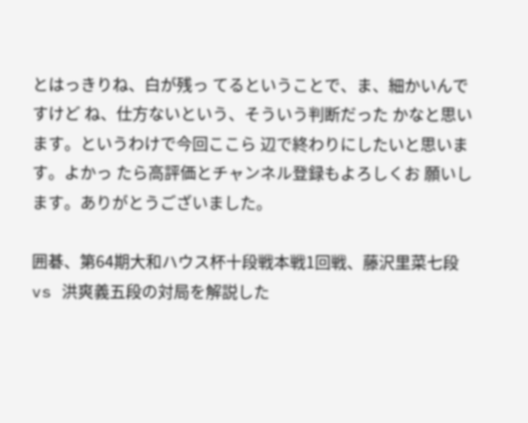とはっきりね、白が残っ てるということで、ま、細かいんですけど ね、仕方ないという、そういう判断だった かなと思います。というわけで今回ここら 辺で終わりにしたいと思います。よかっ たら高評価とチャンネル登録もよろしくお 願いします。ありがとうございました。

囲碁、第64期大和ハウス杯十段戦本戦1回戦、藤沢里菜七段 vs 洪爽義五段の対局を解説した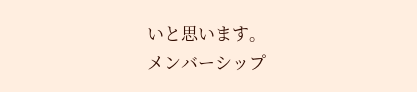いと思います。
メンバーシップ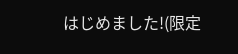はじめました!(限定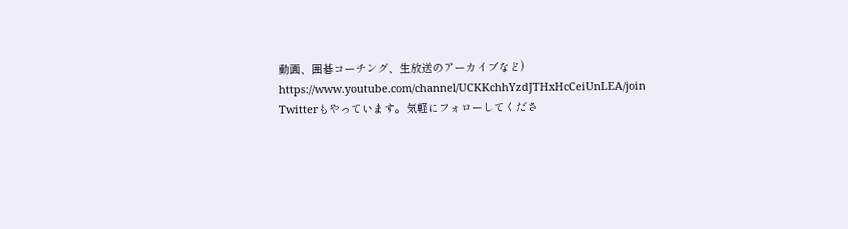動画、囲碁コーチング、生放送のアーカイブなど)
https://www.youtube.com/channel/UCKKchhYzdJTHxHcCeiUnLEA/join
Twitterもやっています。気軽にフォローしてくださ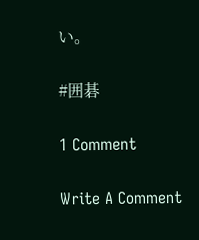い。

#囲碁

1 Comment

Write A Comment